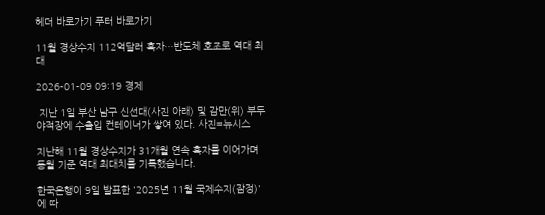헤더 바로가기 푸터 바로가기

11월 경상수지 112억달러 흑자…반도체 호조로 역대 최대

2026-01-09 09:19 경제

 지난 1일 부산 남구 신선대(사진 아래) 및 감만(위) 부두 야적장에 수출입 컨테이너가 쌓여 있다. 사진=뉴시스

지난해 11월 경상수지가 31개월 연속 흑자를 이어가며 동월 기준 역대 최대치를 기록했습니다.

한국은행이 9일 발표한 '2025년 11월 국제수지(잠정)'에 따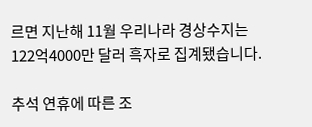르면 지난해 11월 우리나라 경상수지는 122억4000만 달러 흑자로 집계됐습니다.

추석 연휴에 따른 조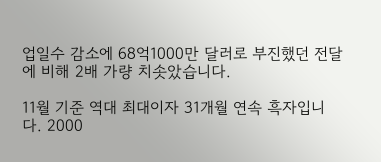업일수 감소에 68억1000만 달러로 부진했던 전달에 비해 2배 가량 치솟았습니다.

11월 기준 역대 최대이자 31개월 연속 흑자입니다. 2000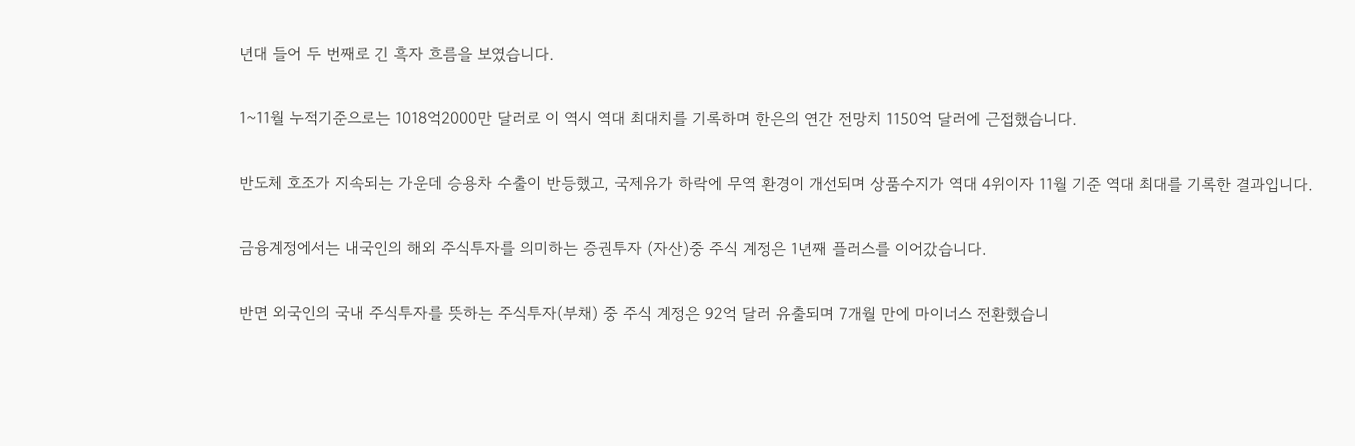년대 들어 두 번째로 긴 흑자 흐름을 보였습니다.

1~11월 누적기준으로는 1018억2000만 달러로 이 역시 역대 최대치를 기록하며 한은의 연간 전망치 1150억 달러에 근접했습니다.

반도체 호조가 지속되는 가운데 승용차 수출이 반등했고, 국제유가 하락에 무역 환경이 개선되며 상품수지가 역대 4위이자 11월 기준 역대 최대를 기록한 결과입니다.

금융계정에서는 내국인의 해외 주식투자를 의미하는 증권투자 (자산)중 주식 계정은 1년째 플러스를 이어갔습니다.

반면 외국인의 국내 주식투자를 뜻하는 주식투자(부채) 중 주식 계정은 92억 달러 유출되며 7개월 만에 마이너스 전환했습니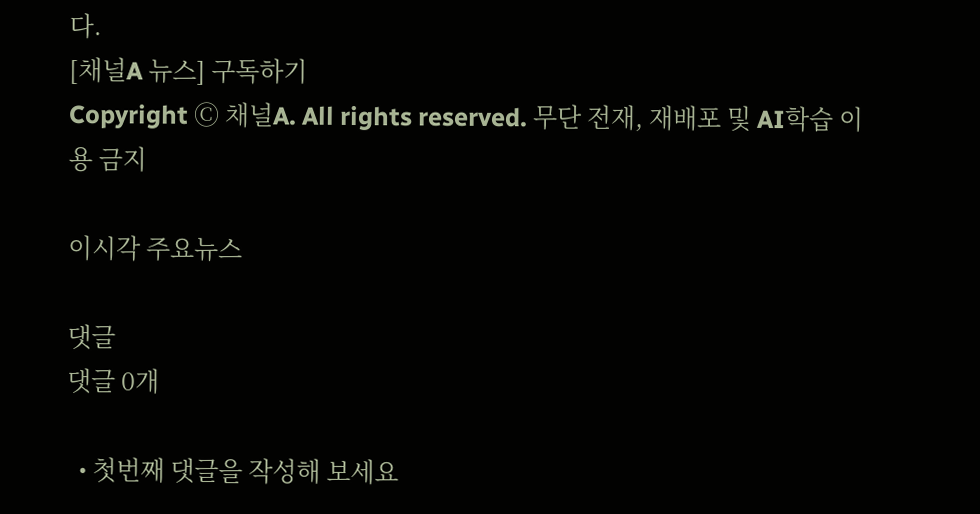다.
[채널A 뉴스] 구독하기
Copyright Ⓒ 채널A. All rights reserved. 무단 전재, 재배포 및 AI학습 이용 금지

이시각 주요뉴스

댓글
댓글 0개

  • 첫번째 댓글을 작성해 보세요